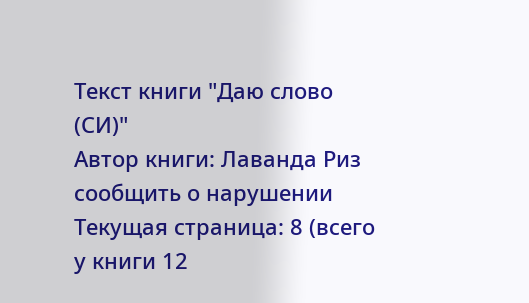Текст книги "Даю слово (СИ)"
Автор книги: Лаванда Риз
сообщить о нарушении
Текущая страница: 8 (всего у книги 12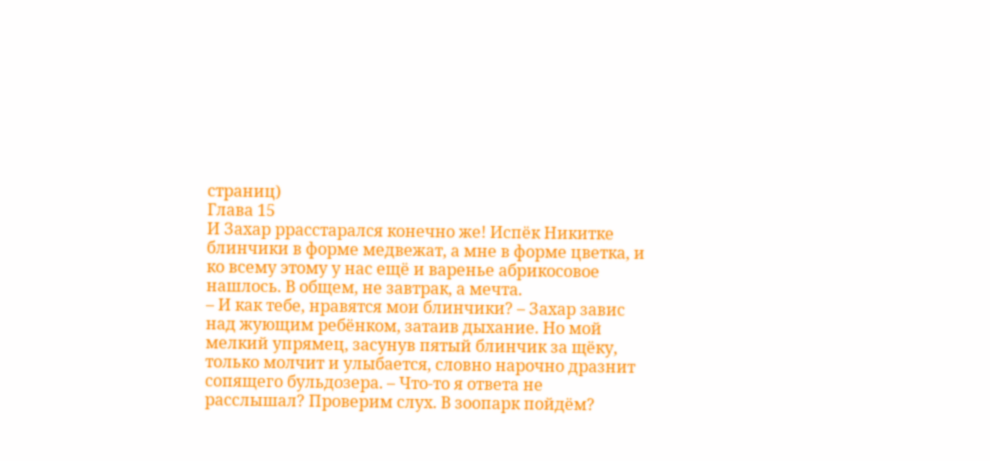страниц)
Глава 15
И Захар ррасстарался конечно же! Испёк Никитке блинчики в форме медвежат, а мне в форме цветка, и ко всему этому у нас ещё и варенье абрикосовое нашлось. В общем, не завтрак, а мечта.
– И как тебе, нравятся мои блинчики? – Захар завис над жующим ребёнком, затаив дыхание. Но мой мелкий упрямец, засунув пятый блинчик за щёку, только молчит и улыбается, словно нарочно дразнит сопящего бульдозера. – Что-то я ответа не расслышал? Проверим слух. В зоопарк пойдём?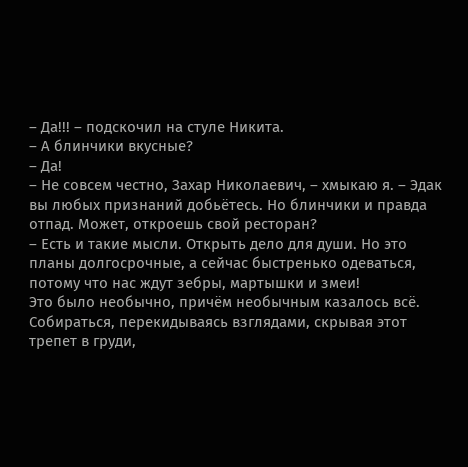– Да!!! – подскочил на стуле Никита.
– А блинчики вкусные?
– Да!
– Не совсем честно, Захар Николаевич, – хмыкаю я. – Эдак вы любых признаний добьётесь. Но блинчики и правда отпад. Может, откроешь свой ресторан?
– Есть и такие мысли. Открыть дело для души. Но это планы долгосрочные, а сейчас быстренько одеваться, потому что нас ждут зебры, мартышки и змеи!
Это было необычно, причём необычным казалось всё. Собираться, перекидываясь взглядами, скрывая этот трепет в груди,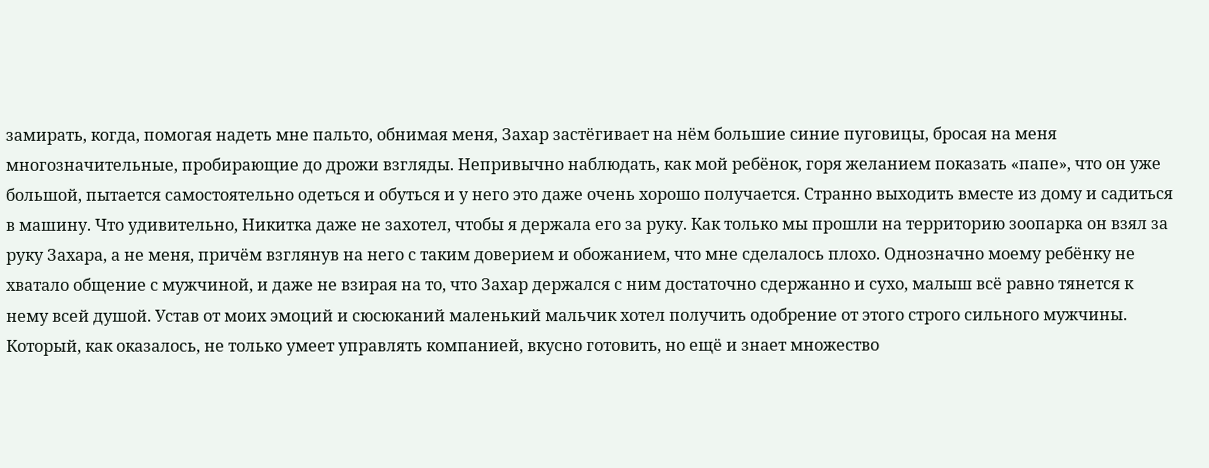замирать, когда, помогая надеть мне пальто, обнимая меня, Захар застёгивает на нём большие синие пуговицы, бросая на меня многозначительные, пробирающие до дрожи взгляды. Непривычно наблюдать, как мой ребёнок, горя желанием показать «папе», что он уже большой, пытается самостоятельно одеться и обуться и у него это даже очень хорошо получается. Странно выходить вместе из дому и садиться в машину. Что удивительно, Никитка даже не захотел, чтобы я держала его за руку. Как только мы прошли на территорию зоопарка он взял за руку Захара, а не меня, причём взглянув на него с таким доверием и обожанием, что мне сделалось плохо. Однозначно моему ребёнку не хватало общение с мужчиной, и даже не взирая на то, что Захар держался с ним достаточно сдержанно и сухо, малыш всё равно тянется к нему всей душой. Устав от моих эмоций и сюсюканий маленький мальчик хотел получить одобрение от этого строго сильного мужчины. Который, как оказалось, не только умеет управлять компанией, вкусно готовить, но ещё и знает множество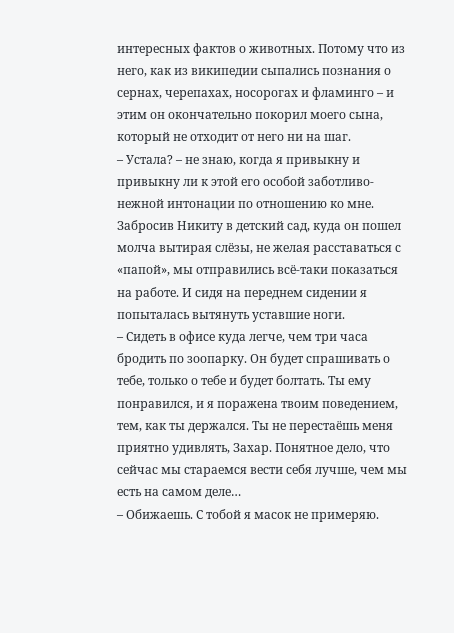интересных фактов о животных. Потому что из него, как из википедии сыпались познания о сернах, черепахах, носорогах и фламинго – и этим он окончательно покорил моего сына, который не отходит от него ни на шаг.
– Устала? – не знаю, когда я привыкну и привыкну ли к этой его особой заботливо-нежной интонации по отношению ко мне. Забросив Никиту в детский сад, куда он пошел молча вытирая слёзы, не желая расставаться с «папой», мы отправились всё-таки показаться на работе. И сидя на переднем сидении я попыталась вытянуть уставшие ноги.
– Сидеть в офисе куда легче, чем три часа бродить по зоопарку. Он будет спрашивать о тебе, только о тебе и будет болтать. Ты ему понравился, и я поражена твоим поведением, тем, как ты держался. Ты не перестаёшь меня приятно удивлять, Захар. Понятное дело, что сейчас мы стараемся вести себя лучше, чем мы есть на самом деле…
– Обижаешь. С тобой я масок не примеряю.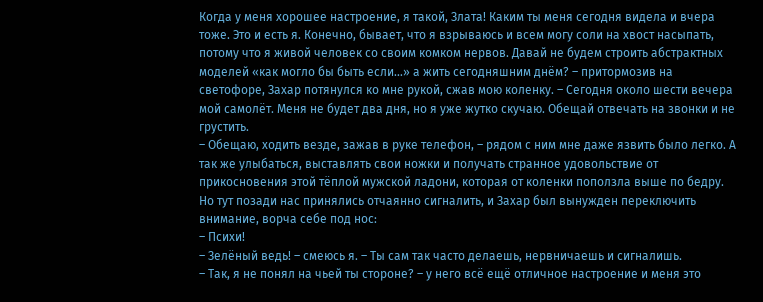Когда у меня хорошее настроение, я такой, Злата! Каким ты меня сегодня видела и вчера тоже. Это и есть я. Конечно, бывает, что я взрываюсь и всем могу соли на хвост насыпать, потому что я живой человек со своим комком нервов. Давай не будем строить абстрактных моделей «как могло бы быть если…» а жить сегодняшним днём? – притормозив на светофоре, Захар потянулся ко мне рукой, сжав мою коленку. – Сегодня около шести вечера мой самолёт. Меня не будет два дня, но я уже жутко скучаю. Обещай отвечать на звонки и не грустить.
– Обещаю, ходить везде, зажав в руке телефон, – рядом с ним мне даже язвить было легко. А так же улыбаться, выставлять свои ножки и получать странное удовольствие от прикосновения этой тёплой мужской ладони, которая от коленки поползла выше по бедру. Но тут позади нас принялись отчаянно сигналить, и Захар был вынужден переключить внимание, ворча себе под нос:
– Психи!
– Зелёный ведь! – смеюсь я. – Ты сам так часто делаешь, нервничаешь и сигналишь.
– Так, я не понял на чьей ты стороне? – у него всё ещё отличное настроение и меня это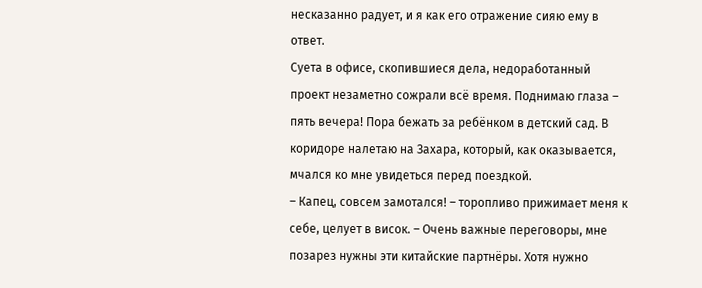несказанно радует, и я как его отражение сияю ему в ответ.
Суета в офисе, скопившиеся дела, недоработанный проект незаметно сожрали всё время. Поднимаю глаза – пять вечера! Пора бежать за ребёнком в детский сад. В коридоре налетаю на Захара, который, как оказывается, мчался ко мне увидеться перед поездкой.
– Капец, совсем замотался! – торопливо прижимает меня к себе, целует в висок. – Очень важные переговоры, мне позарез нужны эти китайские партнёры. Хотя нужно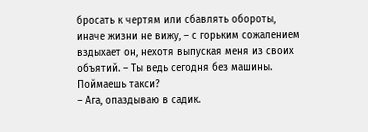бросать к чертям или сбавлять обороты, иначе жизни не вижу, – с горьким сожалением вздыхает он, нехотя выпуская меня из своих объятий. – Ты ведь сегодня без машины. Поймаешь такси?
– Ага, опаздываю в садик.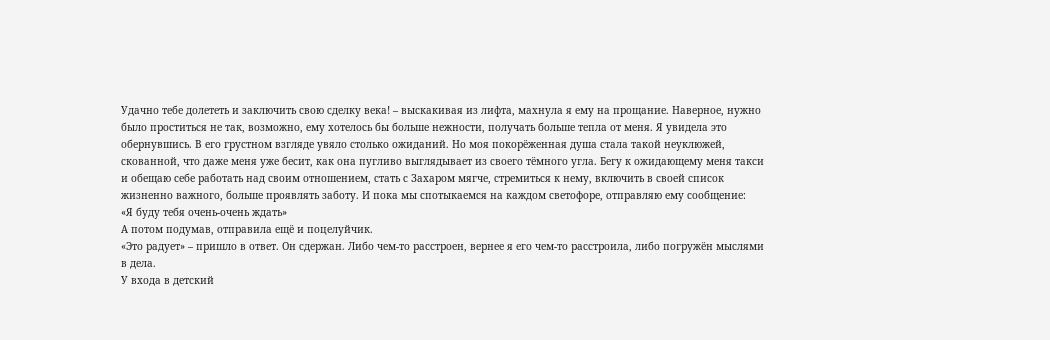Удачно тебе долететь и заключить свою сделку века! – выскакивая из лифта, махнула я ему на прощание. Наверное, нужно было проститься не так, возможно, ему хотелось бы больше нежности, получать больше тепла от меня. Я увидела это обернувшись. В его грустном взгляде увяло столько ожиданий. Но моя покорёженная душа стала такой неуклюжей, скованной, что даже меня уже бесит, как она пугливо выглядывает из своего тёмного угла. Бегу к ожидающему меня такси и обещаю себе работать над своим отношением, стать с Захаром мягче, стремиться к нему, включить в своей список жизненно важного, больше проявлять заботу. И пока мы спотыкаемся на каждом светофоре, отправляю ему сообщение:
«Я буду тебя очень-очень ждать»
А потом подумав, отправила ещё и поцелуйчик.
«Это радует» – пришло в ответ. Он сдержан. Либо чем-то расстроен, вернее я его чем-то расстроила, либо погружён мыслями в дела.
У входа в детский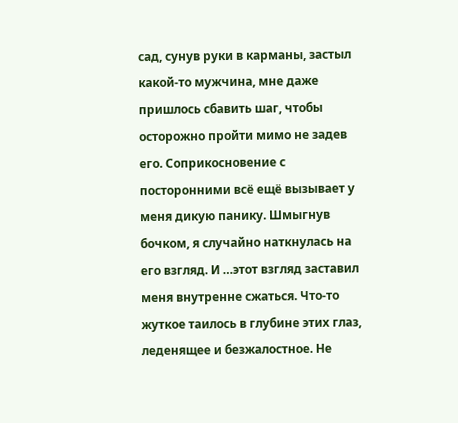сад, сунув руки в карманы, застыл какой-то мужчина, мне даже пришлось сбавить шаг, чтобы осторожно пройти мимо не задев его. Соприкосновение с посторонними всё ещё вызывает у меня дикую панику. Шмыгнув бочком, я случайно наткнулась на его взгляд. И …этот взгляд заставил меня внутренне сжаться. Что-то жуткое таилось в глубине этих глаз, леденящее и безжалостное. Не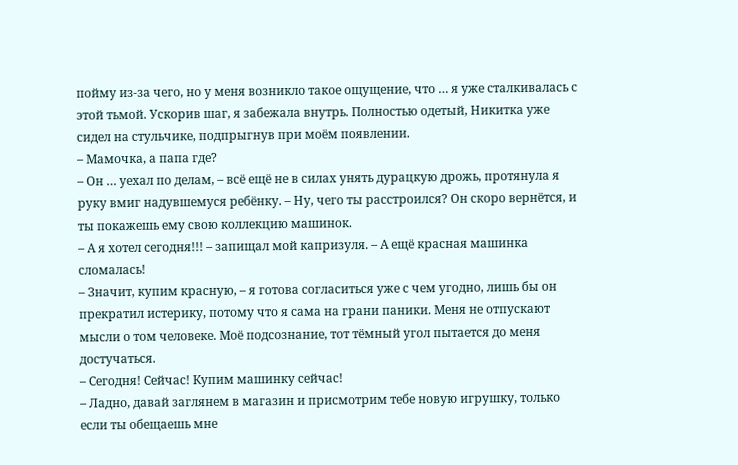пойму из-за чего, но у меня возникло такое ощущение, что … я уже сталкивалась с этой тьмой. Ускорив шаг, я забежала внутрь. Полностью одетый, Никитка уже сидел на стульчике, подпрыгнув при моём появлении.
– Мамочка, а папа где?
– Он … уехал по делам, – всё ещё не в силах унять дурацкую дрожь, протянула я руку вмиг надувшемуся ребёнку. – Ну, чего ты расстроился? Он скоро вернётся, и ты покажешь ему свою коллекцию машинок.
– А я хотел сегодня!!! – запищал мой капризуля. – А ещё красная машинка сломалась!
– Значит, купим красную, – я готова согласиться уже с чем угодно, лишь бы он прекратил истерику, потому что я сама на грани паники. Меня не отпускают мысли о том человеке. Моё подсознание, тот тёмный угол пытается до меня достучаться.
– Сегодня! Сейчас! Купим машинку сейчас!
– Ладно, давай заглянем в магазин и присмотрим тебе новую игрушку, только если ты обещаешь мне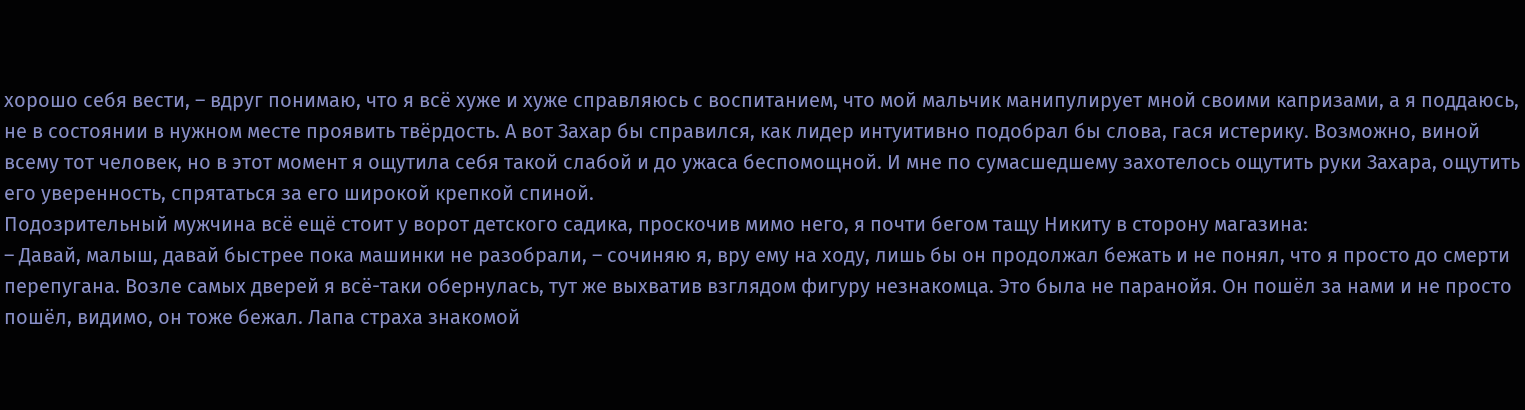хорошо себя вести, – вдруг понимаю, что я всё хуже и хуже справляюсь с воспитанием, что мой мальчик манипулирует мной своими капризами, а я поддаюсь, не в состоянии в нужном месте проявить твёрдость. А вот Захар бы справился, как лидер интуитивно подобрал бы слова, гася истерику. Возможно, виной всему тот человек, но в этот момент я ощутила себя такой слабой и до ужаса беспомощной. И мне по сумасшедшему захотелось ощутить руки Захара, ощутить его уверенность, спрятаться за его широкой крепкой спиной.
Подозрительный мужчина всё ещё стоит у ворот детского садика, проскочив мимо него, я почти бегом тащу Никиту в сторону магазина:
– Давай, малыш, давай быстрее пока машинки не разобрали, – сочиняю я, вру ему на ходу, лишь бы он продолжал бежать и не понял, что я просто до смерти перепугана. Возле самых дверей я всё-таки обернулась, тут же выхватив взглядом фигуру незнакомца. Это была не паранойя. Он пошёл за нами и не просто пошёл, видимо, он тоже бежал. Лапа страха знакомой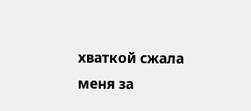хваткой сжала меня за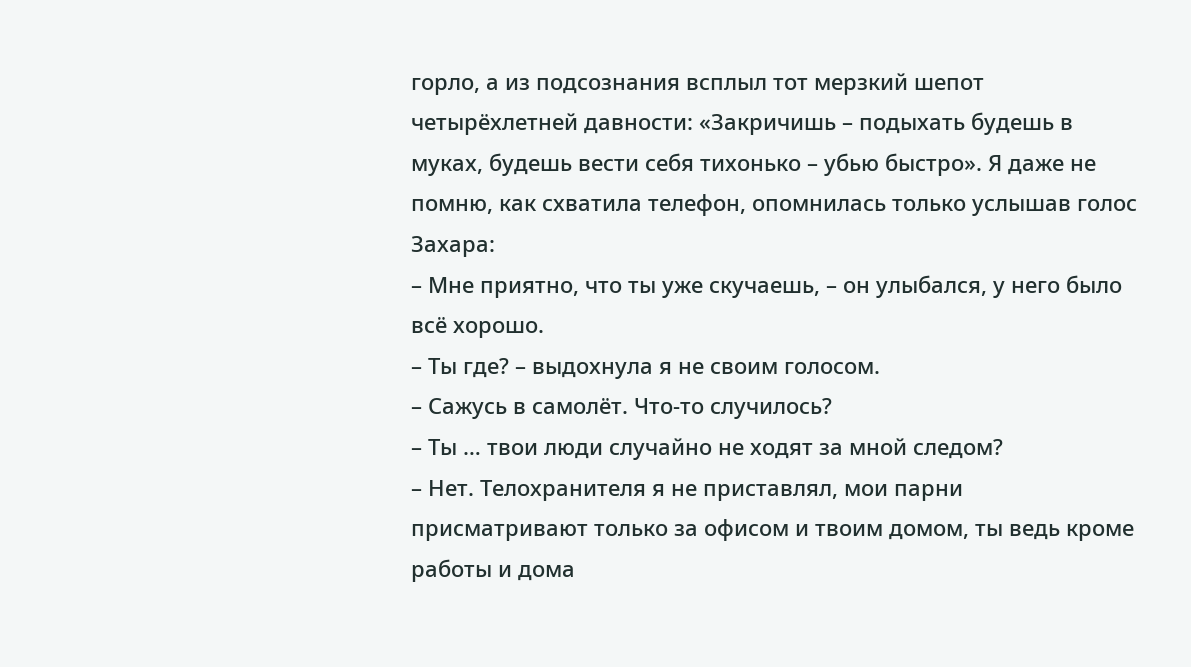горло, а из подсознания всплыл тот мерзкий шепот четырёхлетней давности: «Закричишь – подыхать будешь в муках, будешь вести себя тихонько – убью быстро». Я даже не помню, как схватила телефон, опомнилась только услышав голос Захара:
– Мне приятно, что ты уже скучаешь, – он улыбался, у него было всё хорошо.
– Ты где? – выдохнула я не своим голосом.
– Сажусь в самолёт. Что-то случилось?
– Ты … твои люди случайно не ходят за мной следом?
– Нет. Телохранителя я не приставлял, мои парни присматривают только за офисом и твоим домом, ты ведь кроме работы и дома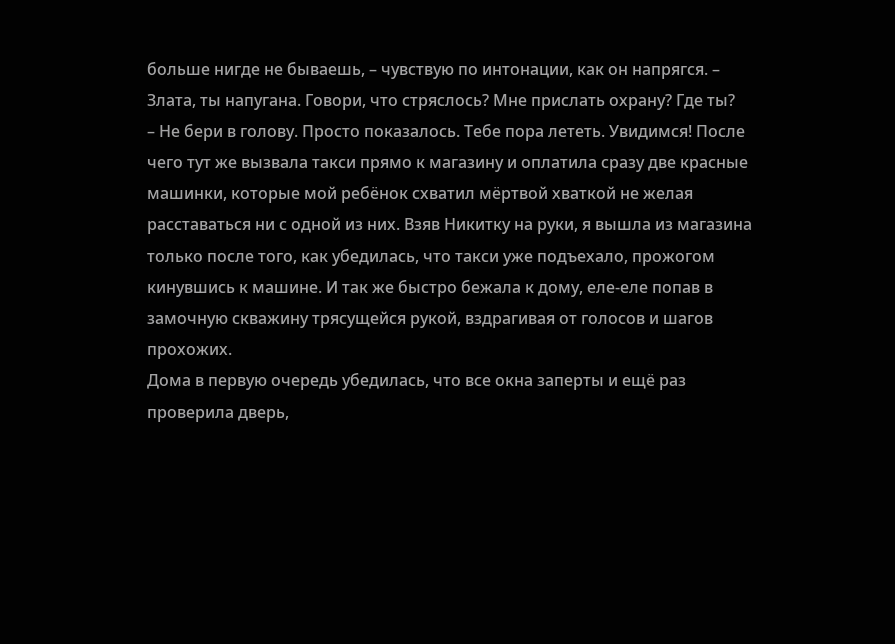больше нигде не бываешь, – чувствую по интонации, как он напрягся. – Злата, ты напугана. Говори, что стряслось? Мне прислать охрану? Где ты?
– Не бери в голову. Просто показалось. Тебе пора лететь. Увидимся! После чего тут же вызвала такси прямо к магазину и оплатила сразу две красные машинки, которые мой ребёнок схватил мёртвой хваткой не желая расставаться ни с одной из них. Взяв Никитку на руки, я вышла из магазина только после того, как убедилась, что такси уже подъехало, прожогом кинувшись к машине. И так же быстро бежала к дому, еле-еле попав в замочную скважину трясущейся рукой, вздрагивая от голосов и шагов прохожих.
Дома в первую очередь убедилась, что все окна заперты и ещё раз проверила дверь,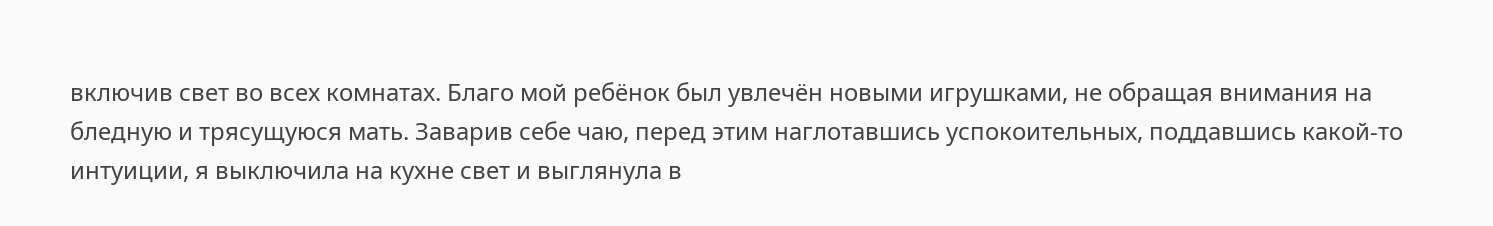включив свет во всех комнатах. Благо мой ребёнок был увлечён новыми игрушками, не обращая внимания на бледную и трясущуюся мать. Заварив себе чаю, перед этим наглотавшись успокоительных, поддавшись какой-то интуиции, я выключила на кухне свет и выглянула в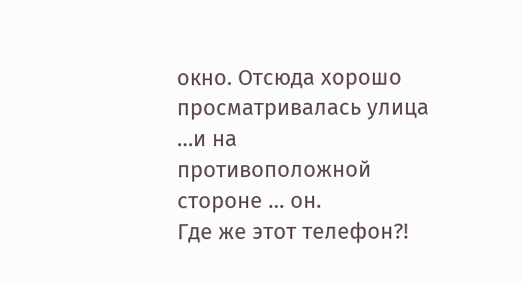окно. Отсюда хорошо просматривалась улица …и на противоположной стороне … он.
Где же этот телефон?!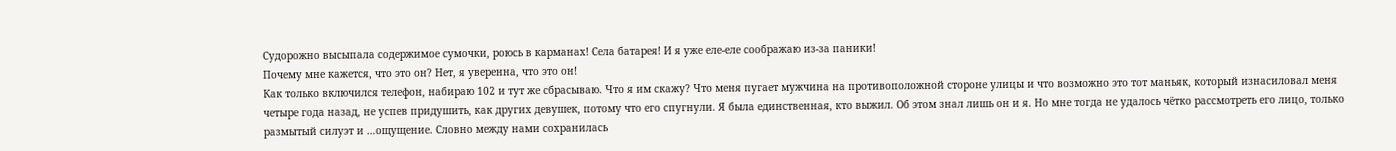Судорожно высыпала содержимое сумочки, роюсь в карманах! Села батарея! И я уже еле-еле соображаю из-за паники!
Почему мне кажется, что это он? Нет, я уверенна, что это он!
Как только включился телефон, набираю 102 и тут же сбрасываю. Что я им скажу? Что меня пугает мужчина на противоположной стороне улицы и что возможно это тот маньяк, который изнасиловал меня четыре года назад, не успев придушить, как других девушек, потому что его спугнули. Я была единственная, кто выжил. Об этом знал лишь он и я. Но мне тогда не удалось чётко рассмотреть его лицо, только размытый силуэт и …ощущение. Словно между нами сохранилась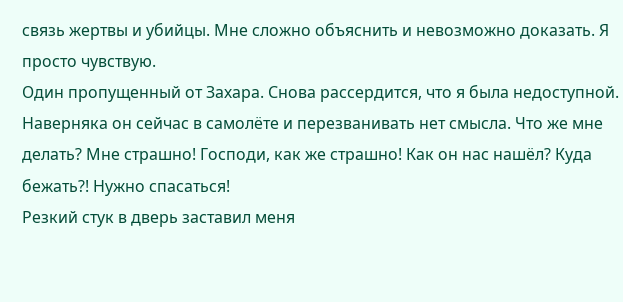связь жертвы и убийцы. Мне сложно объяснить и невозможно доказать. Я просто чувствую.
Один пропущенный от Захара. Снова рассердится, что я была недоступной. Наверняка он сейчас в самолёте и перезванивать нет смысла. Что же мне делать? Мне страшно! Господи, как же страшно! Как он нас нашёл? Куда бежать?! Нужно спасаться!
Резкий стук в дверь заставил меня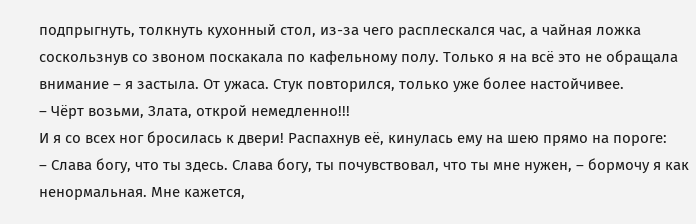подпрыгнуть, толкнуть кухонный стол, из-за чего расплескался час, а чайная ложка соскользнув со звоном поскакала по кафельному полу. Только я на всё это не обращала внимание – я застыла. От ужаса. Стук повторился, только уже более настойчивее.
– Чёрт возьми, Злата, открой немедленно!!!
И я со всех ног бросилась к двери! Распахнув её, кинулась ему на шею прямо на пороге:
– Слава богу, что ты здесь. Слава богу, ты почувствовал, что ты мне нужен, – бормочу я как ненормальная. Мне кажется,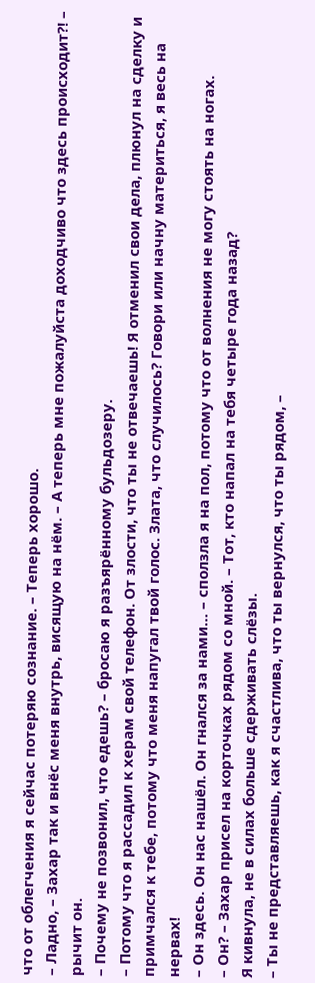что от облегчения я сейчас потеряю сознание. – Теперь хорошо.
– Ладно, – Захар так и внёс меня внутрь, висящую на нём. – А теперь мне пожалуйста доходчиво что здесь происходит?! – рычит он.
– Почему не позвонил, что едешь? – бросаю я разъярённому бульдозеру.
– Потому что я рассадил к херам свой телефон. От злости, что ты не отвечаешь! Я отменил свои дела, плюнул на сделку и примчался к тебе, потому что меня напугал твой голос. Злата, что случилось? Говори или начну материться, я весь на нервах!
– Он здесь. Он нас нашёл. Он гнался за нами… – сползла я на пол, потому что от волнения не могу стоять на ногах.
– Он? – Захар присел на корточках рядом со мной. – Тот, кто напал на тебя четыре года назад?
Я кивнула, не в силах больше сдерживать слёзы.
– Ты не представляешь, как я счастлива, что ты вернулся, что ты рядом, –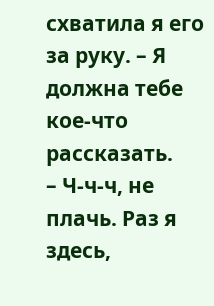схватила я его за руку. – Я должна тебе кое-что рассказать.
– Ч-ч-ч, не плачь. Раз я здесь,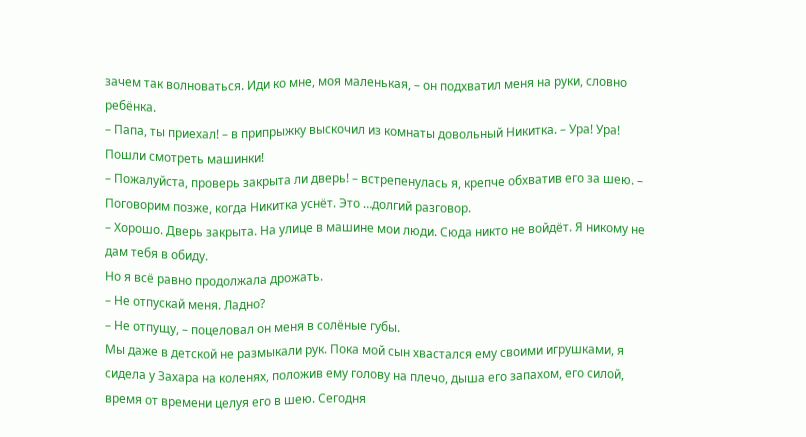зачем так волноваться. Иди ко мне, моя маленькая, – он подхватил меня на руки, словно ребёнка.
– Папа, ты приехал! – в припрыжку выскочил из комнаты довольный Никитка. – Ура! Ура! Пошли смотреть машинки!
– Пожалуйста, проверь закрыта ли дверь! – встрепенулась я, крепче обхватив его за шею. – Поговорим позже, когда Никитка уснёт. Это …долгий разговор.
– Хорошо. Дверь закрыта. На улице в машине мои люди. Сюда никто не войдёт. Я никому не дам тебя в обиду.
Но я всё равно продолжала дрожать.
– Не отпускай меня. Ладно?
– Не отпущу, – поцеловал он меня в солёные губы.
Мы даже в детской не размыкали рук. Пока мой сын хвастался ему своими игрушками, я сидела у Захара на коленях, положив ему голову на плечо, дыша его запахом, его силой, время от времени целуя его в шею. Сегодня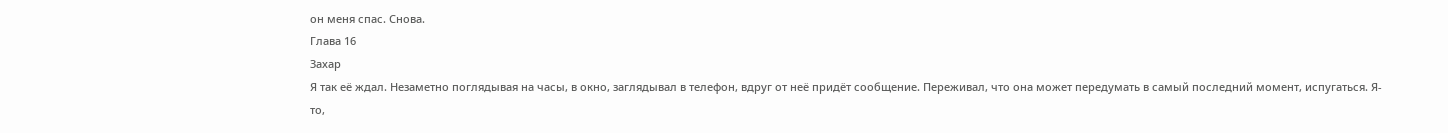он меня спас. Снова.
Глава 16
Захар
Я так её ждал. Незаметно поглядывая на часы, в окно, заглядывал в телефон, вдруг от неё придёт сообщение. Переживал, что она может передумать в самый последний момент, испугаться. Я-то,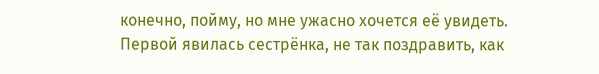конечно, пойму, но мне ужасно хочется её увидеть. Первой явилась сестрёнка, не так поздравить, как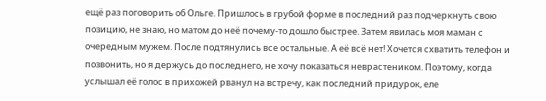ещё раз поговорить об Ольге. Пришлось в грубой форме в последний раз подчеркнуть свою позицию, не знаю, но матом до неё почему-то дошло быстрее. Затем явилась моя маман с очередным мужем. После подтянулись все остальные. А её всё нет! Хочется схватить телефон и позвонить, но я держусь до последнего, не хочу показаться неврастеником. Поэтому, когда услышал её голос в прихожей рванул на встречу, как последний придурок, еле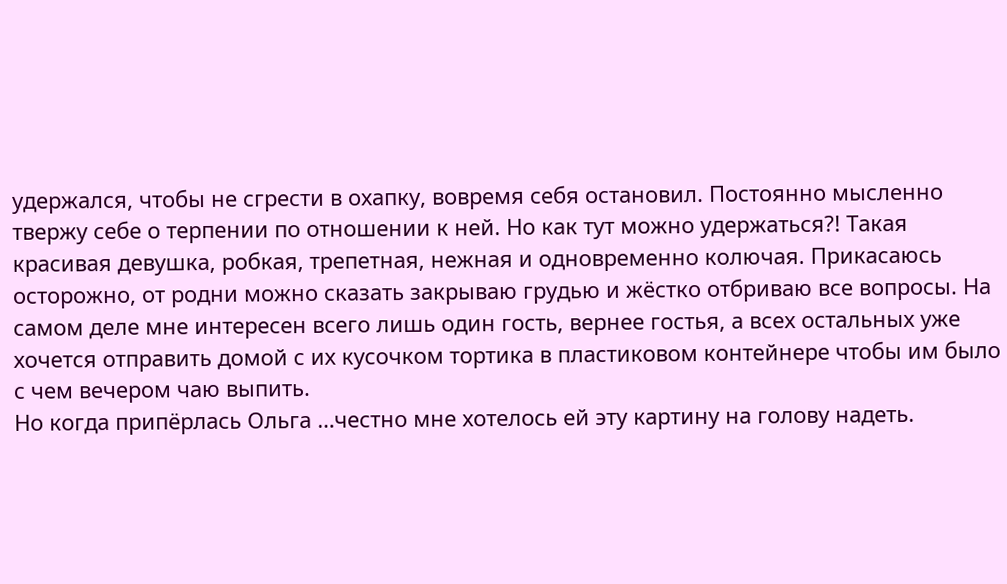удержался, чтобы не сгрести в охапку, вовремя себя остановил. Постоянно мысленно твержу себе о терпении по отношении к ней. Но как тут можно удержаться?! Такая красивая девушка, робкая, трепетная, нежная и одновременно колючая. Прикасаюсь осторожно, от родни можно сказать закрываю грудью и жёстко отбриваю все вопросы. На самом деле мне интересен всего лишь один гость, вернее гостья, а всех остальных уже хочется отправить домой с их кусочком тортика в пластиковом контейнере чтобы им было с чем вечером чаю выпить.
Но когда припёрлась Ольга …честно мне хотелось ей эту картину на голову надеть.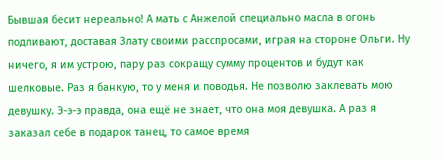Бывшая бесит нереально! А мать с Анжелой специально масла в огонь подливают, доставая Злату своими расспросами, играя на стороне Ольги. Ну ничего, я им устрою, пару раз сокращу сумму процентов и будут как шелковые. Раз я банкую, то у меня и поводья. Не позволю заклевать мою девушку. Э-э-э правда, она ещё не знает, что она моя девушка. А раз я заказал себе в подарок танец, то самое время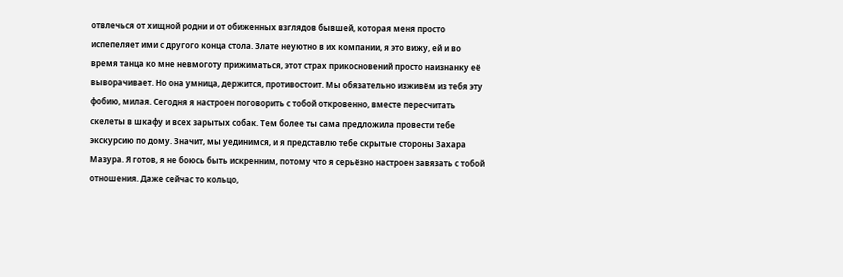отвлечься от хищной родни и от обиженных взглядов бывшей, которая меня просто испепеляет ими с другого конца стола. Злате неуютно в их компании, я это вижу, ей и во время танца ко мне невмоготу прижиматься, этот страх прикосновений просто наизнанку её выворачивает. Но она умница, держится, противостоит. Мы обязательно изживём из тебя эту фобию, милая. Сегодня я настроен поговорить с тобой откровенно, вместе пересчитать скелеты в шкафу и всех зарытых собак. Тем более ты сама предложила провести тебе экскурсию по дому. Значит, мы уединимся, и я представлю тебе скрытые стороны Захара Мазура. Я готов, я не боюсь быть искренним, потому что я серьёзно настроен завязать с тобой отношения. Даже сейчас то кольцо,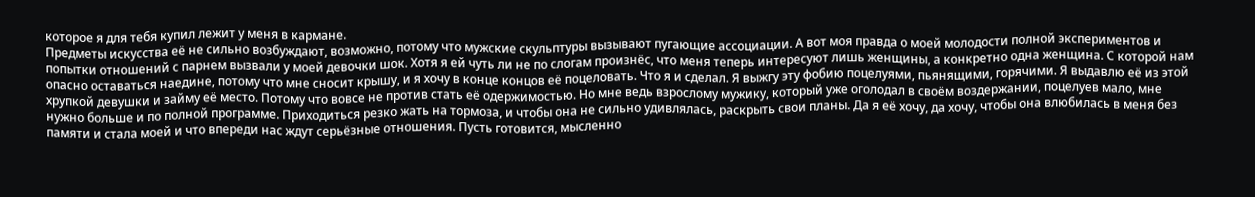которое я для тебя купил лежит у меня в кармане.
Предметы искусства её не сильно возбуждают, возможно, потому что мужские скульптуры вызывают пугающие ассоциации. А вот моя правда о моей молодости полной экспериментов и попытки отношений с парнем вызвали у моей девочки шок. Хотя я ей чуть ли не по слогам произнёс, что меня теперь интересуют лишь женщины, а конкретно одна женщина. С которой нам опасно оставаться наедине, потому что мне сносит крышу, и я хочу в конце концов её поцеловать. Что я и сделал. Я выжгу эту фобию поцелуями, пьянящими, горячими. Я выдавлю её из этой хрупкой девушки и займу её место. Потому что вовсе не против стать её одержимостью. Но мне ведь взрослому мужику, который уже оголодал в своём воздержании, поцелуев мало, мне нужно больше и по полной программе. Приходиться резко жать на тормоза, и чтобы она не сильно удивлялась, раскрыть свои планы. Да я её хочу, да хочу, чтобы она влюбилась в меня без памяти и стала моей и что впереди нас ждут серьёзные отношения. Пусть готовится, мысленно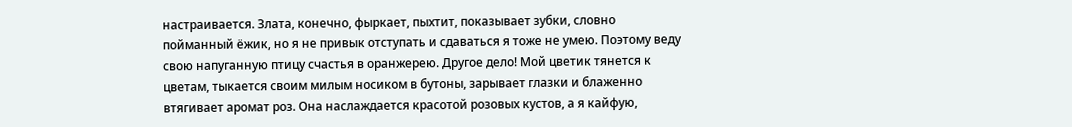настраивается. Злата, конечно, фыркает, пыхтит, показывает зубки, словно пойманный ёжик, но я не привык отступать и сдаваться я тоже не умею. Поэтому веду свою напуганную птицу счастья в оранжерею. Другое дело! Мой цветик тянется к цветам, тыкается своим милым носиком в бутоны, зарывает глазки и блаженно втягивает аромат роз. Она наслаждается красотой розовых кустов, а я кайфую,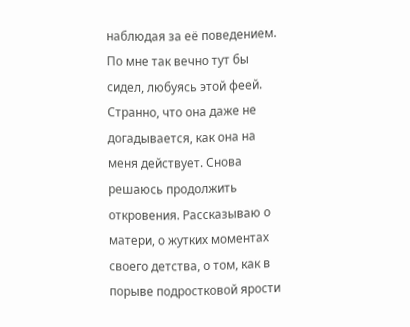наблюдая за её поведением. По мне так вечно тут бы сидел, любуясь этой феей. Странно, что она даже не догадывается, как она на меня действует. Снова решаюсь продолжить откровения. Рассказываю о матери, о жутких моментах своего детства, о том, как в порыве подростковой ярости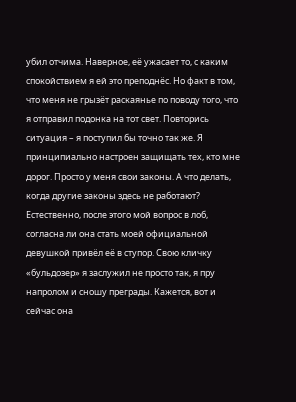убил отчима. Наверное, её ужасает то, с каким спокойствием я ей это преподнёс. Но факт в том, что меня не грызёт раскаянье по поводу того, что я отправил подонка на тот свет. Повторись ситуация – я поступил бы точно так же. Я принципиально настроен защищать тех, кто мне дорог. Просто у меня свои законы. А что делать, когда другие законы здесь не работают? Естественно, после этого мой вопрос в лоб, согласна ли она стать моей официальной девушкой привёл её в ступор. Свою кличку «бульдозер» я заслужил не просто так, я пру напролом и сношу преграды. Кажется, вот и сейчас она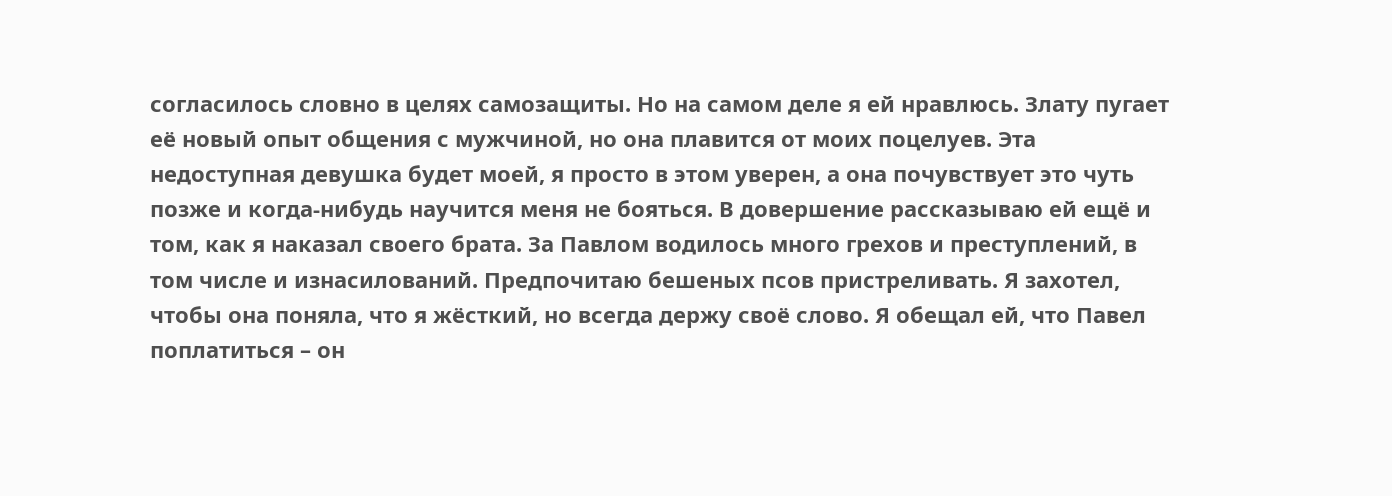согласилось словно в целях самозащиты. Но на самом деле я ей нравлюсь. Злату пугает её новый опыт общения с мужчиной, но она плавится от моих поцелуев. Эта недоступная девушка будет моей, я просто в этом уверен, а она почувствует это чуть позже и когда-нибудь научится меня не бояться. В довершение рассказываю ей ещё и том, как я наказал своего брата. За Павлом водилось много грехов и преступлений, в том числе и изнасилований. Предпочитаю бешеных псов пристреливать. Я захотел, чтобы она поняла, что я жёсткий, но всегда держу своё слово. Я обещал ей, что Павел поплатиться – он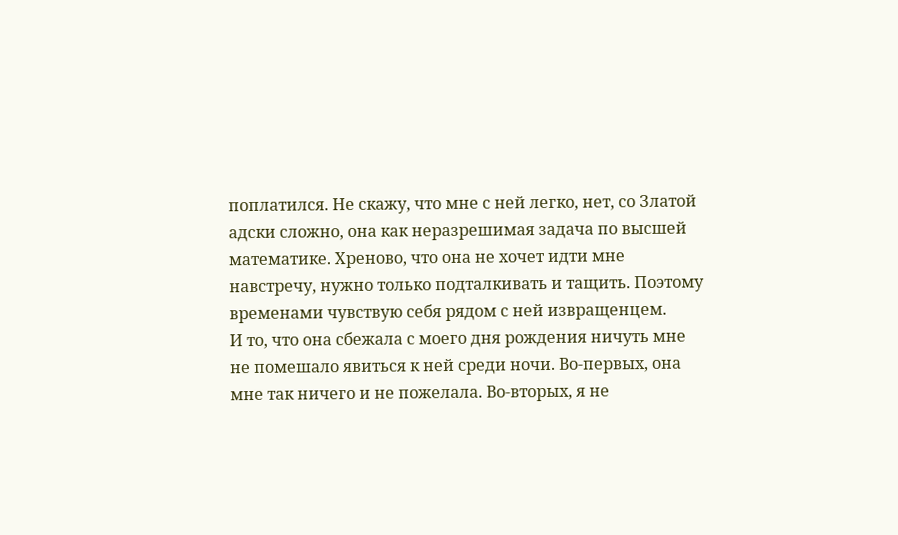поплатился. Не скажу, что мне с ней легко, нет, со Златой адски сложно, она как неразрешимая задача по высшей математике. Хреново, что она не хочет идти мне навстречу, нужно только подталкивать и тащить. Поэтому временами чувствую себя рядом с ней извращенцем.
И то, что она сбежала с моего дня рождения ничуть мне не помешало явиться к ней среди ночи. Во-первых, она мне так ничего и не пожелала. Во-вторых, я не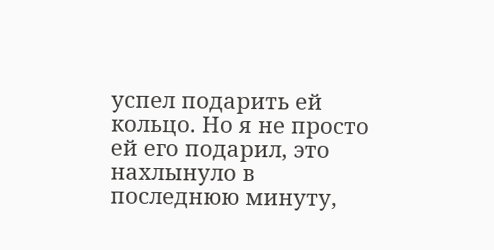успел подарить ей кольцо. Но я не просто ей его подарил, это нахлынуло в последнюю минуту,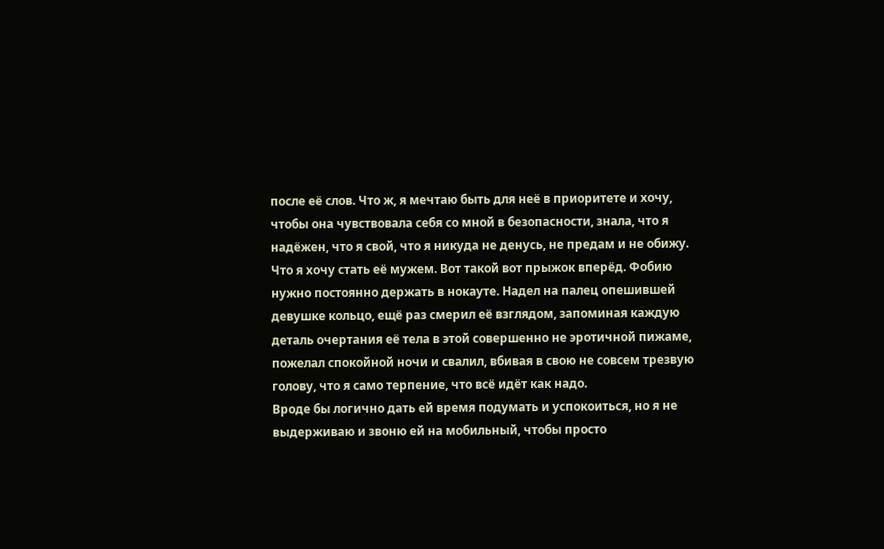после её слов. Что ж, я мечтаю быть для неё в приоритете и хочу, чтобы она чувствовала себя со мной в безопасности, знала, что я надёжен, что я свой, что я никуда не денусь, не предам и не обижу. Что я хочу стать её мужем. Вот такой вот прыжок вперёд. Фобию нужно постоянно держать в нокауте. Надел на палец опешившей девушке кольцо, ещё раз смерил её взглядом, запоминая каждую деталь очертания её тела в этой совершенно не эротичной пижаме, пожелал спокойной ночи и свалил, вбивая в свою не совсем трезвую голову, что я само терпение, что всё идёт как надо.
Вроде бы логично дать ей время подумать и успокоиться, но я не выдерживаю и звоню ей на мобильный, чтобы просто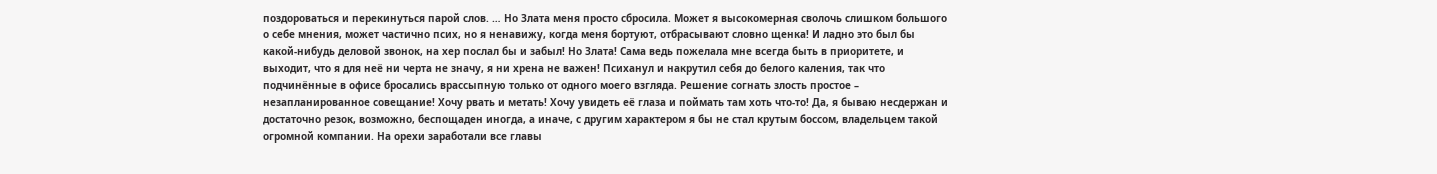поздороваться и перекинуться парой слов. … Но Злата меня просто сбросила. Может я высокомерная сволочь слишком большого о себе мнения, может частично псих, но я ненавижу, когда меня бортуют, отбрасывают словно щенка! И ладно это был бы какой-нибудь деловой звонок, на хер послал бы и забыл! Но Злата! Сама ведь пожелала мне всегда быть в приоритете, и выходит, что я для неё ни черта не значу, я ни хрена не важен! Психанул и накрутил себя до белого каления, так что подчинённые в офисе бросались врассыпную только от одного моего взгляда. Решение согнать злость простое – незапланированное совещание! Хочу рвать и метать! Хочу увидеть её глаза и поймать там хоть что-то! Да, я бываю несдержан и достаточно резок, возможно, беспощаден иногда, а иначе, с другим характером я бы не стал крутым боссом, владельцем такой огромной компании. На орехи заработали все главы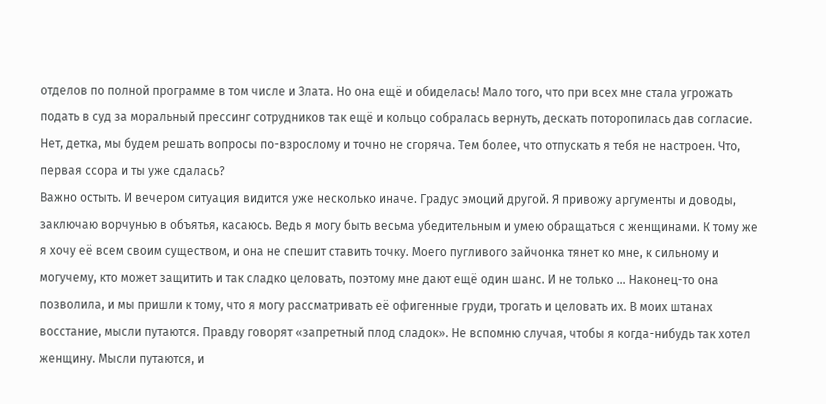отделов по полной программе в том числе и Злата. Но она ещё и обиделась! Мало того, что при всех мне стала угрожать подать в суд за моральный прессинг сотрудников так ещё и кольцо собралась вернуть, дескать поторопилась дав согласие. Нет, детка, мы будем решать вопросы по-взрослому и точно не сгоряча. Тем более, что отпускать я тебя не настроен. Что, первая ссора и ты уже сдалась?
Важно остыть. И вечером ситуация видится уже несколько иначе. Градус эмоций другой. Я привожу аргументы и доводы, заключаю ворчунью в объятья, касаюсь. Ведь я могу быть весьма убедительным и умею обращаться с женщинами. К тому же я хочу её всем своим существом, и она не спешит ставить точку. Моего пугливого зайчонка тянет ко мне, к сильному и могучему, кто может защитить и так сладко целовать, поэтому мне дают ещё один шанс. И не только … Наконец-то она позволила, и мы пришли к тому, что я могу рассматривать её офигенные груди, трогать и целовать их. В моих штанах восстание, мысли путаются. Правду говорят «запретный плод сладок». Не вспомню случая, чтобы я когда-нибудь так хотел женщину. Мысли путаются, и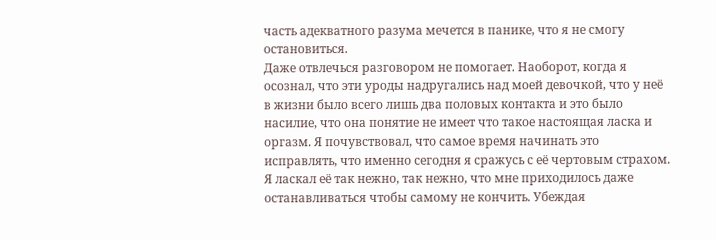часть адекватного разума мечется в панике, что я не смогу остановиться.
Даже отвлечься разговором не помогает. Наоборот, когда я осознал, что эти уроды надругались над моей девочкой, что у неё в жизни было всего лишь два половых контакта и это было насилие, что она понятие не имеет что такое настоящая ласка и оргазм. Я почувствовал, что самое время начинать это исправлять, что именно сегодня я сражусь с её чертовым страхом. Я ласкал её так нежно, так нежно, что мне приходилось даже останавливаться чтобы самому не кончить. Убеждая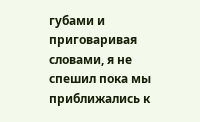губами и приговаривая словами, я не спешил пока мы приближались к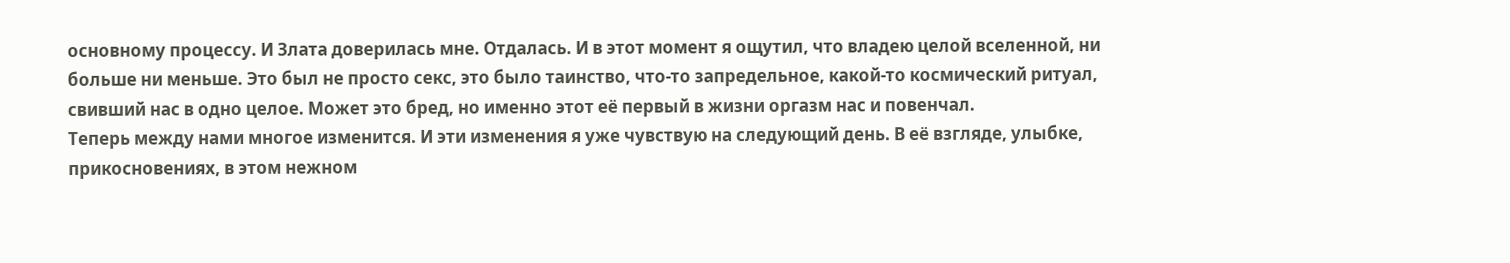основному процессу. И Злата доверилась мне. Отдалась. И в этот момент я ощутил, что владею целой вселенной, ни больше ни меньше. Это был не просто секс, это было таинство, что-то запредельное, какой-то космический ритуал, свивший нас в одно целое. Может это бред, но именно этот её первый в жизни оргазм нас и повенчал.
Теперь между нами многое изменится. И эти изменения я уже чувствую на следующий день. В её взгляде, улыбке, прикосновениях, в этом нежном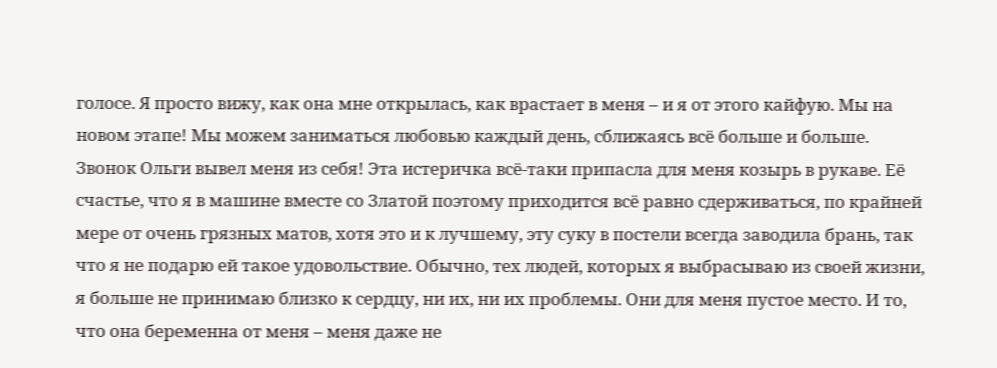голосе. Я просто вижу, как она мне открылась, как врастает в меня – и я от этого кайфую. Мы на новом этапе! Мы можем заниматься любовью каждый день, сближаясь всё больше и больше.
Звонок Ольги вывел меня из себя! Эта истеричка всё-таки припасла для меня козырь в рукаве. Её счастье, что я в машине вместе со Златой поэтому приходится всё равно сдерживаться, по крайней мере от очень грязных матов, хотя это и к лучшему, эту суку в постели всегда заводила брань, так что я не подарю ей такое удовольствие. Обычно, тех людей, которых я выбрасываю из своей жизни, я больше не принимаю близко к сердцу, ни их, ни их проблемы. Они для меня пустое место. И то, что она беременна от меня – меня даже не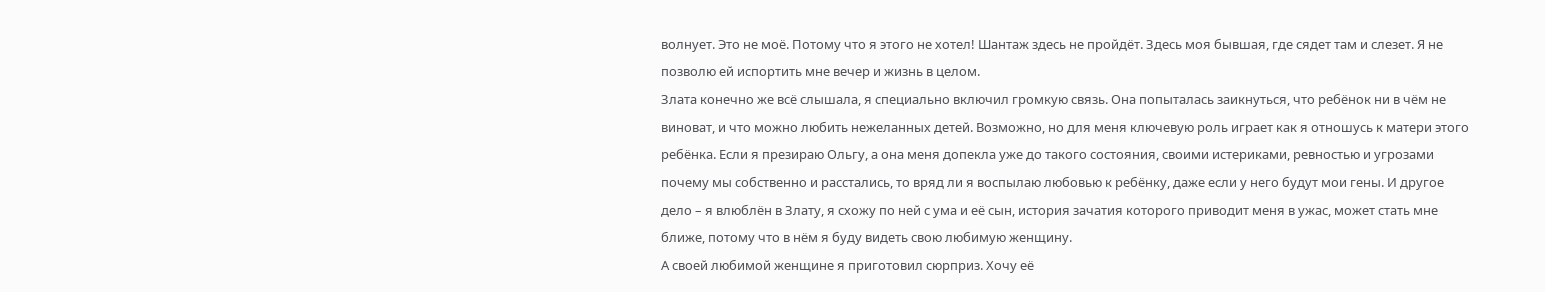волнует. Это не моё. Потому что я этого не хотел! Шантаж здесь не пройдёт. Здесь моя бывшая, где сядет там и слезет. Я не позволю ей испортить мне вечер и жизнь в целом.
Злата конечно же всё слышала, я специально включил громкую связь. Она попыталась заикнуться, что ребёнок ни в чём не виноват, и что можно любить нежеланных детей. Возможно, но для меня ключевую роль играет как я отношусь к матери этого ребёнка. Если я презираю Ольгу, а она меня допекла уже до такого состояния, своими истериками, ревностью и угрозами почему мы собственно и расстались, то вряд ли я воспылаю любовью к ребёнку, даже если у него будут мои гены. И другое дело – я влюблён в Злату, я схожу по ней с ума и её сын, история зачатия которого приводит меня в ужас, может стать мне ближе, потому что в нём я буду видеть свою любимую женщину.
А своей любимой женщине я приготовил сюрприз. Хочу её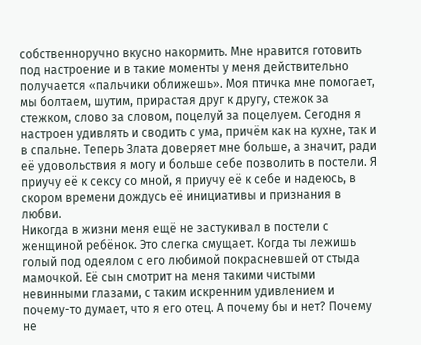собственноручно вкусно накормить. Мне нравится готовить под настроение и в такие моменты у меня действительно получается «пальчики оближешь». Моя птичка мне помогает, мы болтаем, шутим, прирастая друг к другу, стежок за стежком, слово за словом, поцелуй за поцелуем. Сегодня я настроен удивлять и сводить с ума, причём как на кухне, так и в спальне. Теперь Злата доверяет мне больше, а значит, ради её удовольствия я могу и больше себе позволить в постели. Я приучу её к сексу со мной, я приучу её к себе и надеюсь, в скором времени дождусь её инициативы и признания в любви.
Никогда в жизни меня ещё не застукивал в постели с женщиной ребёнок. Это слегка смущает. Когда ты лежишь голый под одеялом с его любимой покрасневшей от стыда мамочкой. Её сын смотрит на меня такими чистыми невинными глазами, с таким искренним удивлением и почему-то думает, что я его отец. А почему бы и нет? Почему не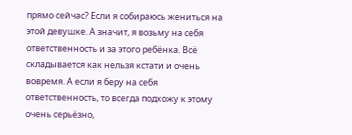прямо сейчас? Если я собираюсь жениться на этой девушке. А значит, я возьму на себя ответственность и за этого ребёнка. Всё складывается как нельзя кстати и очень вовремя. А если я беру на себя ответственность, то всегда подхожу к этому очень серьёзно,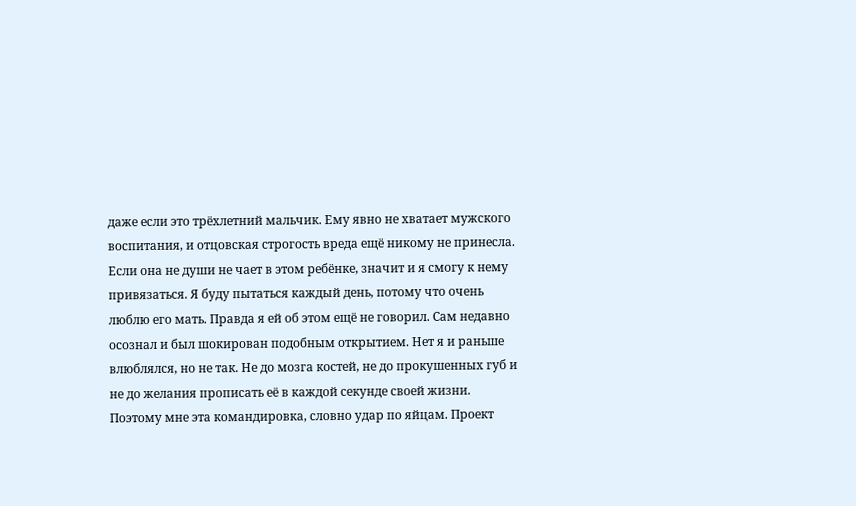даже если это трёхлетний мальчик. Ему явно не хватает мужского воспитания, и отцовская строгость вреда ещё никому не принесла. Если она не души не чает в этом ребёнке, значит и я смогу к нему привязаться. Я буду пытаться каждый день, потому что очень люблю его мать. Правда я ей об этом ещё не говорил. Сам недавно осознал и был шокирован подобным открытием. Нет я и раньше влюблялся, но не так. Не до мозга костей, не до прокушенных губ и не до желания прописать её в каждой секунде своей жизни. Поэтому мне эта командировка, словно удар по яйцам. Проект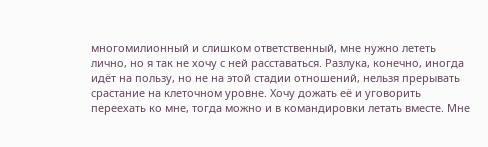многомилионный и слишком ответственный, мне нужно лететь лично, но я так не хочу с ней расставаться. Разлука, конечно, иногда идёт на пользу, но не на этой стадии отношений, нельзя прерывать срастание на клеточном уровне. Хочу дожать её и уговорить переехать ко мне, тогда можно и в командировки летать вместе. Мне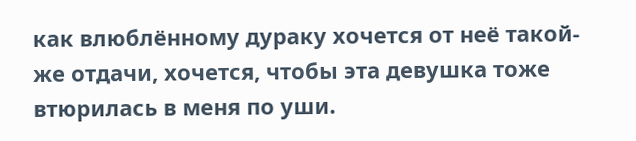как влюблённому дураку хочется от неё такой-же отдачи, хочется, чтобы эта девушка тоже втюрилась в меня по уши.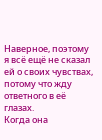Наверное, поэтому я всё ещё не сказал ей о своих чувствах, потому что жду ответного в её глазах.
Когда она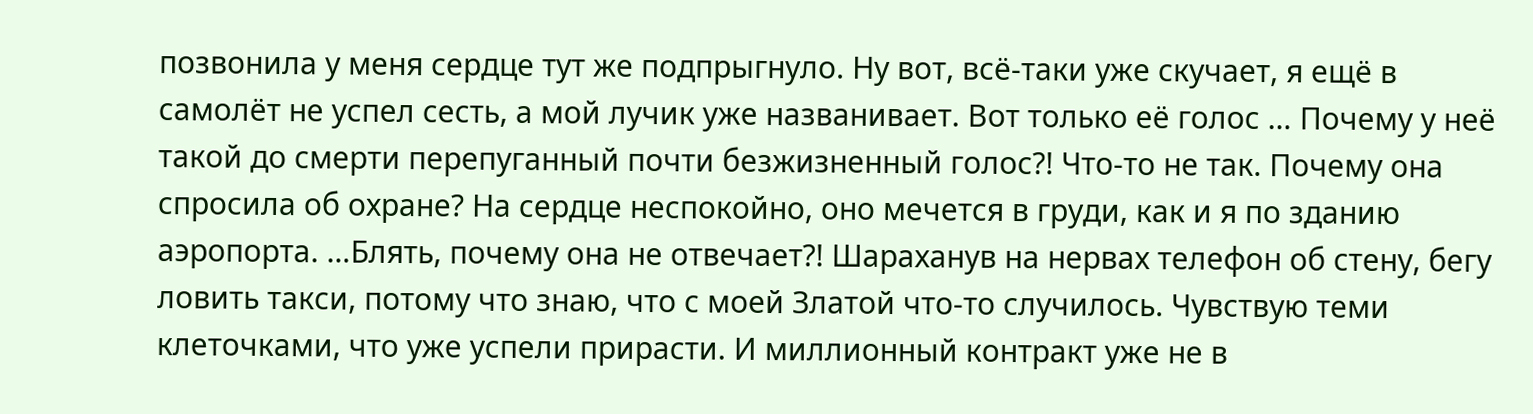позвонила у меня сердце тут же подпрыгнуло. Ну вот, всё-таки уже скучает, я ещё в самолёт не успел сесть, а мой лучик уже названивает. Вот только её голос … Почему у неё такой до смерти перепуганный почти безжизненный голос?! Что-то не так. Почему она спросила об охране? На сердце неспокойно, оно мечется в груди, как и я по зданию аэропорта. …Блять, почему она не отвечает?! Шараханув на нервах телефон об стену, бегу ловить такси, потому что знаю, что с моей Златой что-то случилось. Чувствую теми клеточками, что уже успели прирасти. И миллионный контракт уже не в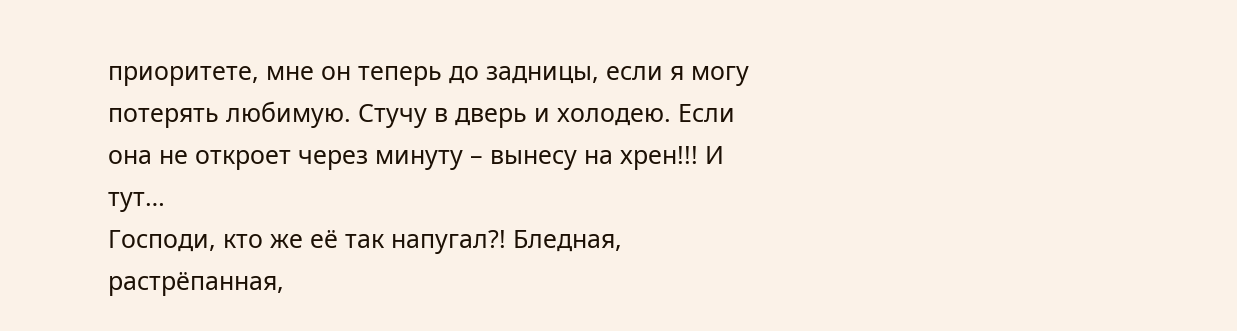приоритете, мне он теперь до задницы, если я могу потерять любимую. Стучу в дверь и холодею. Если она не откроет через минуту – вынесу на хрен!!! И тут…
Господи, кто же её так напугал?! Бледная, растрёпанная,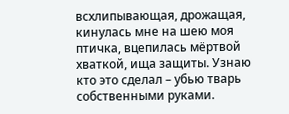всхлипывающая, дрожащая, кинулась мне на шею моя птичка, вцепилась мёртвой хваткой, ища защиты. Узнаю кто это сделал – убью тварь собственными руками.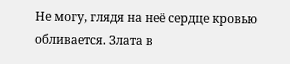Не могу, глядя на неё сердце кровью обливается. Злата в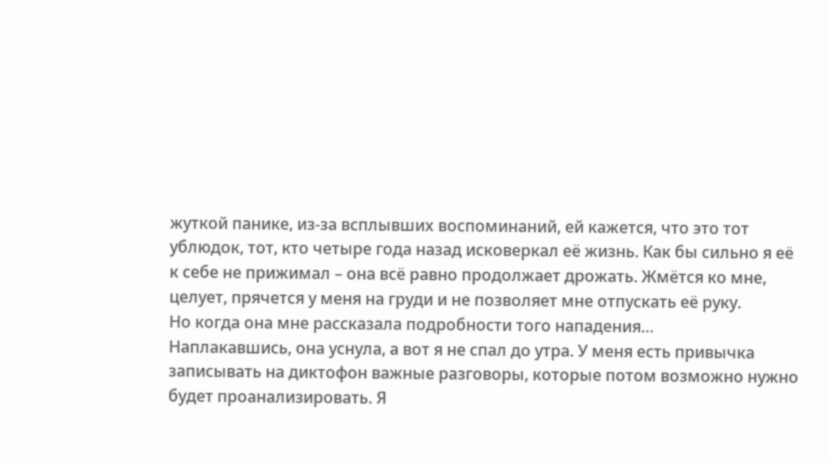жуткой панике, из-за всплывших воспоминаний, ей кажется, что это тот ублюдок, тот, кто четыре года назад исковеркал её жизнь. Как бы сильно я её к себе не прижимал – она всё равно продолжает дрожать. Жмётся ко мне, целует, прячется у меня на груди и не позволяет мне отпускать её руку.
Но когда она мне рассказала подробности того нападения…
Наплакавшись, она уснула, а вот я не спал до утра. У меня есть привычка записывать на диктофон важные разговоры, которые потом возможно нужно будет проанализировать. Я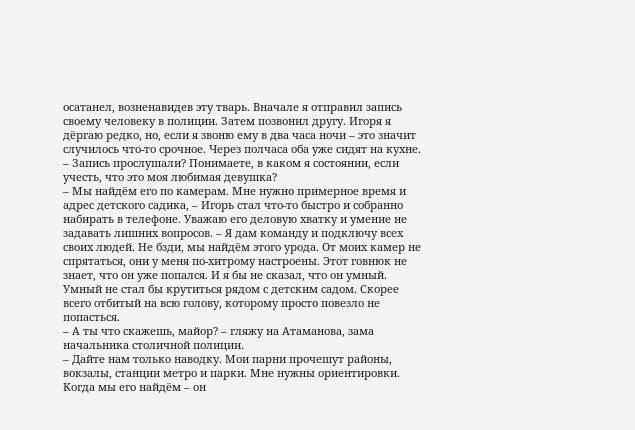осатанел, возненавидев эту тварь. Вначале я отправил запись своему человеку в полиции. Затем позвонил другу. Игоря я дёргаю редко, но, если я звоню ему в два часа ночи – это значит случилось что-то срочное. Через полчаса оба уже сидят на кухне.
– Запись прослушали? Понимаете, в каком я состоянии, если учесть, что это моя любимая девушка?
– Мы найдём его по камерам. Мне нужно примерное время и адрес детского садика, – Игорь стал что-то быстро и собранно набирать в телефоне. Уважаю его деловую хватку и умение не задавать лишних вопросов. – Я дам команду и подключу всех своих людей. Не бзди, мы найдём этого урода. От моих камер не спрятаться, они у меня по-хитрому настроены. Этот говнюк не знает, что он уже попался. И я бы не сказал, что он умный. Умный не стал бы крутиться рядом с детским садом. Скорее всего отбитый на всю голову, которому просто повезло не попасться.
– А ты что скажешь, майор? – гляжу на Атаманова, зама начальника столичной полиции.
– Дайте нам только наводку. Мои парни прочешут районы, вокзалы, станции метро и парки. Мне нужны ориентировки. Когда мы его найдём – он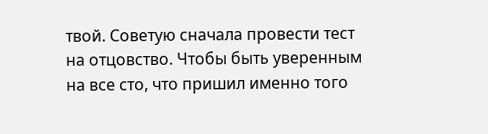твой. Советую сначала провести тест на отцовство. Чтобы быть уверенным на все сто, что пришил именно того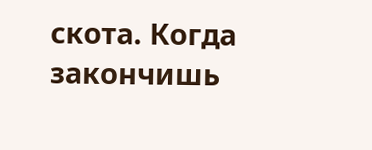скота. Когда закончишь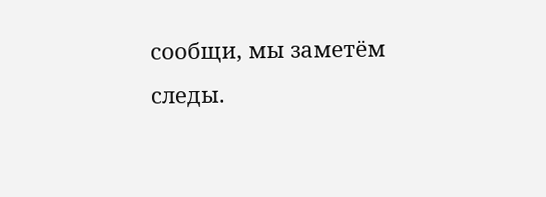сообщи, мы заметём следы.